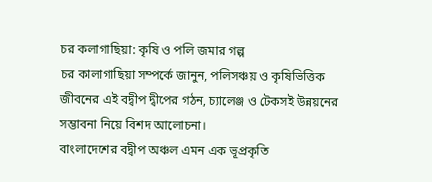চর কলাগাছিয়া: কৃষি ও পলি জমার গল্প
চর কালাগাছিয়া সম্পর্কে জানুন, পলিসঞ্চয় ও কৃষিভিত্তিক জীবনের এই বদ্বীপ দ্বীপের গঠন, চ্যালেঞ্জ ও টেকসই উন্নয়নের সম্ভাবনা নিয়ে বিশদ আলোচনা।
বাংলাদেশের বদ্বীপ অঞ্চল এমন এক ভূপ্রকৃতি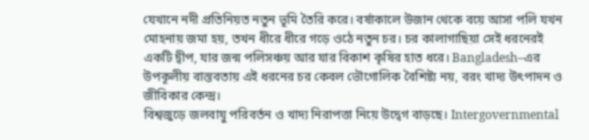যেখানে নদী প্রতিনিয়ত নতুন ভূমি তৈরি করে। বর্ষাকালে উজান থেকে বয়ে আসা পলি যখন মোহনায় জমা হয়, তখন ধীরে ধীরে গড়ে ওঠে নতুন চর। চর কালাগাছিয়া সেই ধরনেরই একটি দ্বীপ, যার জন্ম পলিসঞ্চয় আর যার বিকাশ কৃষির হাত ধরে। Bangladesh–এর উপকূলীয় বাস্তবতায় এই ধরনের চর কেবল ভৌগোলিক বৈশিষ্ট্য নয়, বরং খাদ্য উৎপাদন ও জীবিকার কেন্দ্র।
বিশ্বজুড়ে জলবায়ু পরিবর্তন ও খাদ্য নিরাপত্তা নিয়ে উদ্বেগ বাড়ছে। Intergovernmental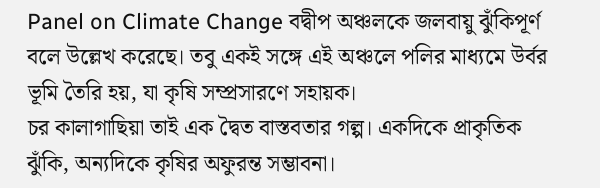Panel on Climate Change বদ্বীপ অঞ্চলকে জলবায়ু ঝুঁকিপূর্ণ বলে উল্লেখ করেছে। তবু একই সঙ্গে এই অঞ্চলে পলির মাধ্যমে উর্বর ভূমি তৈরি হয়, যা কৃষি সম্প্রসারণে সহায়ক।
চর কালাগাছিয়া তাই এক দ্বৈত বাস্তবতার গল্প। একদিকে প্রাকৃতিক ঝুঁকি, অন্যদিকে কৃষির অফুরন্ত সম্ভাবনা।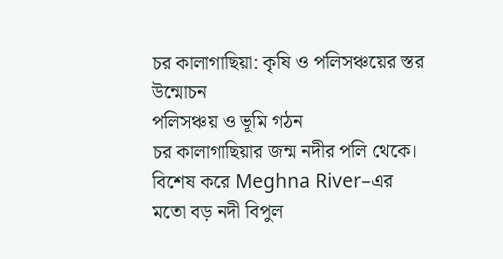চর কালাগাছিয়া: কৃষি ও পলিসঞ্চয়ের স্তর উন্মোচন
পলিসঞ্চয় ও ভূমি গঠন
চর কালাগাছিয়ার জন্ম নদীর পলি থেকে। বিশেষ করে Meghna River–এর মতো বড় নদী বিপুল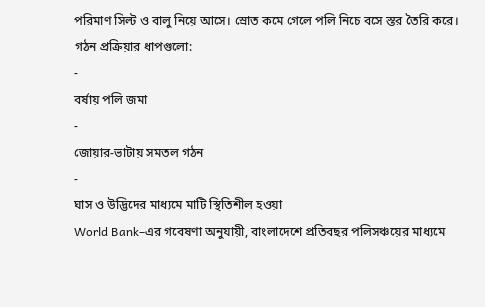পরিমাণ সিল্ট ও বালু নিয়ে আসে। স্রোত কমে গেলে পলি নিচে বসে স্তর তৈরি করে।
গঠন প্রক্রিয়ার ধাপগুলো:
-
বর্ষায় পলি জমা
-
জোয়ার-ভাটায় সমতল গঠন
-
ঘাস ও উদ্ভিদের মাধ্যমে মাটি স্থিতিশীল হওয়া
World Bank–এর গবেষণা অনুযায়ী, বাংলাদেশে প্রতিবছর পলিসঞ্চয়ের মাধ্যমে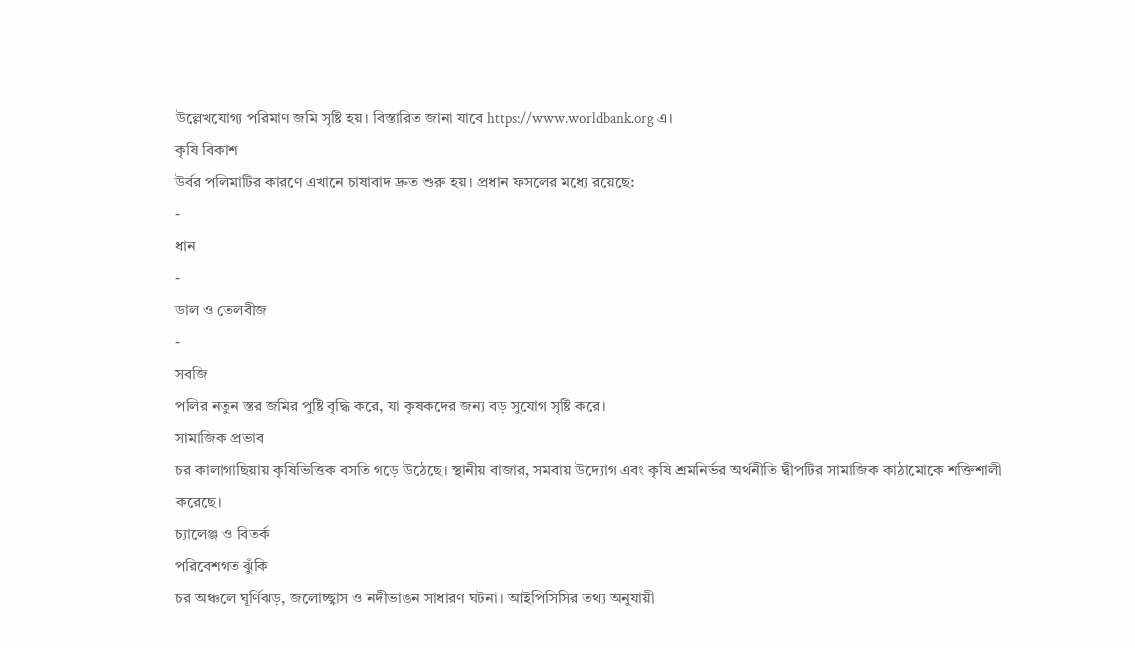উল্লেখযোগ্য পরিমাণ জমি সৃষ্টি হয়। বিস্তারিত জানা যাবে https://www.worldbank.org এ।
কৃষি বিকাশ
উর্বর পলিমাটির কারণে এখানে চাষাবাদ দ্রুত শুরু হয়। প্রধান ফসলের মধ্যে রয়েছে:
-
ধান
-
ডাল ও তেলবীজ
-
সবজি
পলির নতুন স্তর জমির পুষ্টি বৃদ্ধি করে, যা কৃষকদের জন্য বড় সুযোগ সৃষ্টি করে।
সামাজিক প্রভাব
চর কালাগাছিয়ায় কৃষিভিত্তিক বসতি গড়ে উঠেছে। স্থানীয় বাজার, সমবায় উদ্যোগ এবং কৃষি শ্রমনির্ভর অর্থনীতি দ্বীপটির সামাজিক কাঠামোকে শক্তিশালী করেছে।
চ্যালেঞ্জ ও বিতর্ক
পরিবেশগত ঝুঁকি
চর অঞ্চলে ঘূর্ণিঝড়, জলোচ্ছ্বাস ও নদীভাঙন সাধারণ ঘটনা। আইপিসিসির তথ্য অনুযায়ী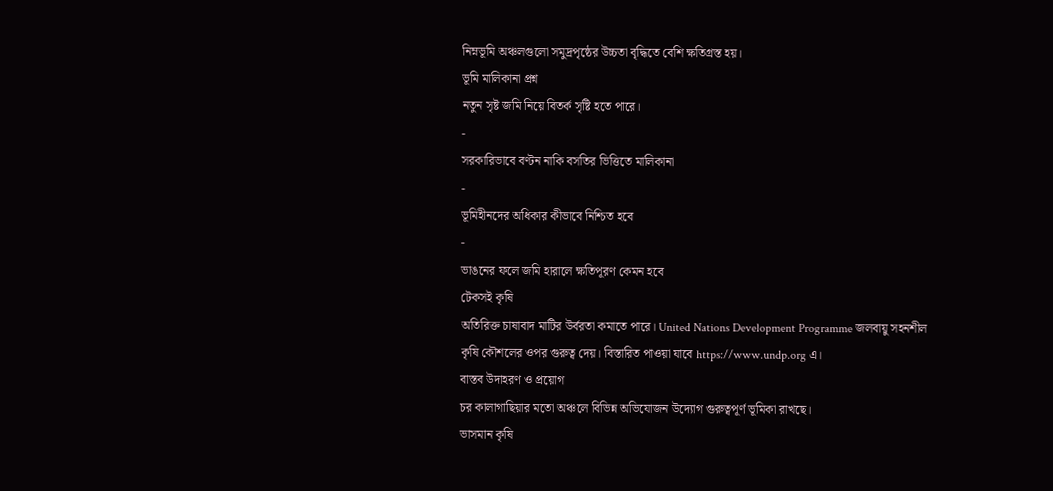নিম্নভূমি অঞ্চলগুলো সমুদ্রপৃষ্ঠের উচ্চতা বৃদ্ধিতে বেশি ক্ষতিগ্রস্ত হয়।
ভূমি মালিকানা প্রশ্ন
নতুন সৃষ্ট জমি নিয়ে বিতর্ক সৃষ্টি হতে পারে।
-
সরকারিভাবে বণ্টন নাকি বসতির ভিত্তিতে মালিকানা
-
ভূমিহীনদের অধিকার কীভাবে নিশ্চিত হবে
-
ভাঙনের ফলে জমি হারালে ক্ষতিপূরণ কেমন হবে
টেকসই কৃষি
অতিরিক্ত চাষাবাদ মাটির উর্বরতা কমাতে পারে। United Nations Development Programme জলবায়ু সহনশীল কৃষি কৌশলের ওপর গুরুত্ব দেয়। বিস্তারিত পাওয়া যাবে https://www.undp.org এ।
বাস্তব উদাহরণ ও প্রয়োগ
চর কালাগাছিয়ার মতো অঞ্চলে বিভিন্ন অভিযোজন উদ্যোগ গুরুত্বপূর্ণ ভূমিকা রাখছে।
ভাসমান কৃষি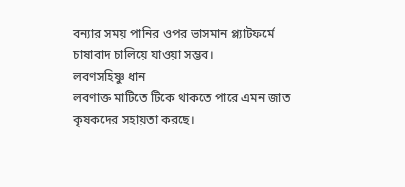বন্যার সময় পানির ওপর ভাসমান প্ল্যাটফর্মে চাষাবাদ চালিয়ে যাওয়া সম্ভব।
লবণসহিষ্ণু ধান
লবণাক্ত মাটিতে টিকে থাকতে পারে এমন জাত কৃষকদের সহায়তা করছে।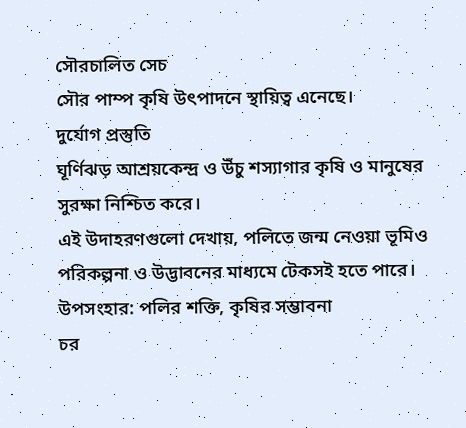সৌরচালিত সেচ
সৌর পাম্প কৃষি উৎপাদনে স্থায়িত্ব এনেছে।
দুর্যোগ প্রস্তুতি
ঘূর্ণিঝড় আশ্রয়কেন্দ্র ও উঁচু শস্যাগার কৃষি ও মানুষের সুরক্ষা নিশ্চিত করে।
এই উদাহরণগুলো দেখায়, পলিতে জন্ম নেওয়া ভূমিও পরিকল্পনা ও উদ্ভাবনের মাধ্যমে টেকসই হতে পারে।
উপসংহার: পলির শক্তি, কৃষির সম্ভাবনা
চর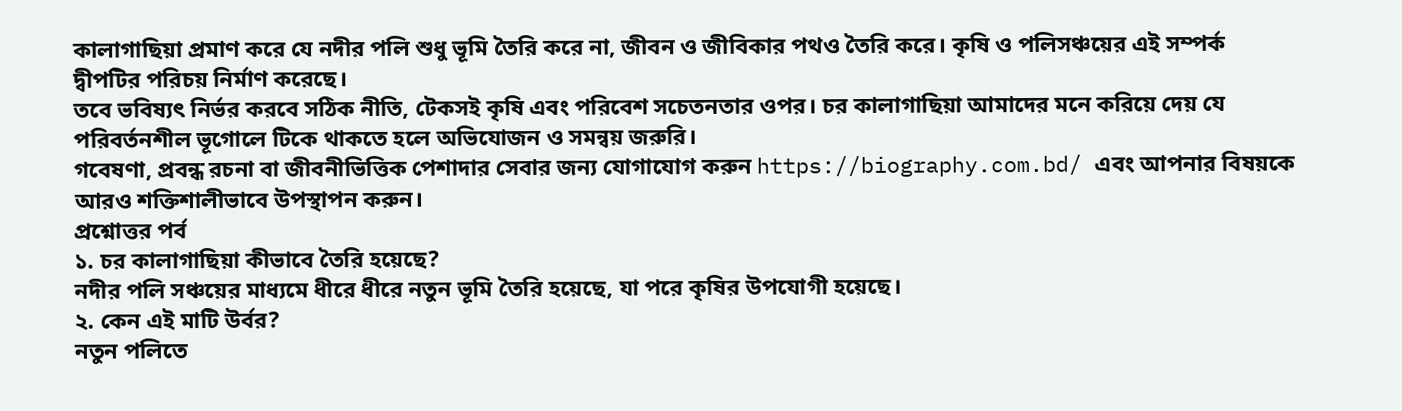কালাগাছিয়া প্রমাণ করে যে নদীর পলি শুধু ভূমি তৈরি করে না, জীবন ও জীবিকার পথও তৈরি করে। কৃষি ও পলিসঞ্চয়ের এই সম্পর্ক দ্বীপটির পরিচয় নির্মাণ করেছে।
তবে ভবিষ্যৎ নির্ভর করবে সঠিক নীতি, টেকসই কৃষি এবং পরিবেশ সচেতনতার ওপর। চর কালাগাছিয়া আমাদের মনে করিয়ে দেয় যে পরিবর্তনশীল ভূগোলে টিকে থাকতে হলে অভিযোজন ও সমন্বয় জরুরি।
গবেষণা, প্রবন্ধ রচনা বা জীবনীভিত্তিক পেশাদার সেবার জন্য যোগাযোগ করুন https://biography.com.bd/ এবং আপনার বিষয়কে আরও শক্তিশালীভাবে উপস্থাপন করুন।
প্রশ্নোত্তর পর্ব
১. চর কালাগাছিয়া কীভাবে তৈরি হয়েছে?
নদীর পলি সঞ্চয়ের মাধ্যমে ধীরে ধীরে নতুন ভূমি তৈরি হয়েছে, যা পরে কৃষির উপযোগী হয়েছে।
২. কেন এই মাটি উর্বর?
নতুন পলিতে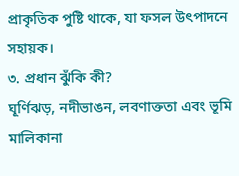প্রাকৃতিক পুষ্টি থাকে, যা ফসল উৎপাদনে সহায়ক।
৩. প্রধান ঝুঁকি কী?
ঘূর্ণিঝড়, নদীভাঙন, লবণাক্ততা এবং ভূমি মালিকানা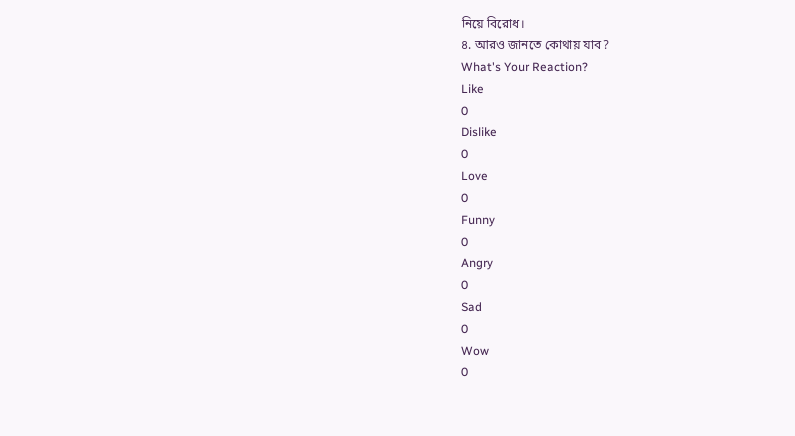নিয়ে বিরোধ।
৪. আরও জানতে কোথায় যাব?
What's Your Reaction?
Like
0
Dislike
0
Love
0
Funny
0
Angry
0
Sad
0
Wow
0